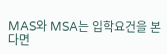MAS와 MSA는 입학요건을 본다면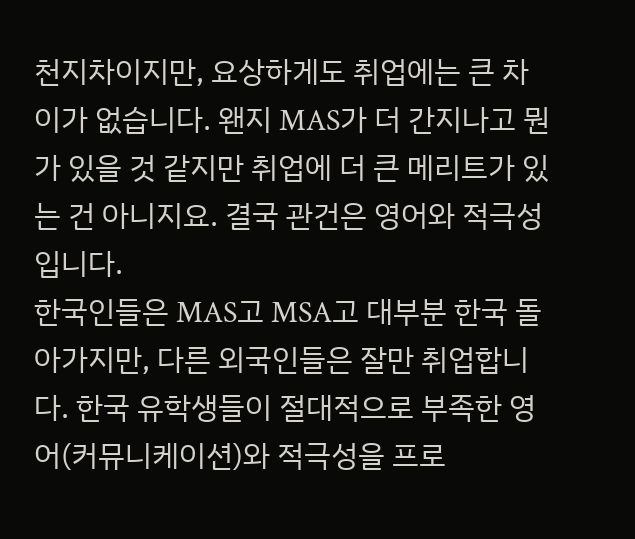천지차이지만, 요상하게도 취업에는 큰 차이가 없습니다. 왠지 MAS가 더 간지나고 뭔가 있을 것 같지만 취업에 더 큰 메리트가 있는 건 아니지요. 결국 관건은 영어와 적극성입니다.
한국인들은 MAS고 MSA고 대부분 한국 돌아가지만, 다른 외국인들은 잘만 취업합니다. 한국 유학생들이 절대적으로 부족한 영어(커뮤니케이션)와 적극성을 프로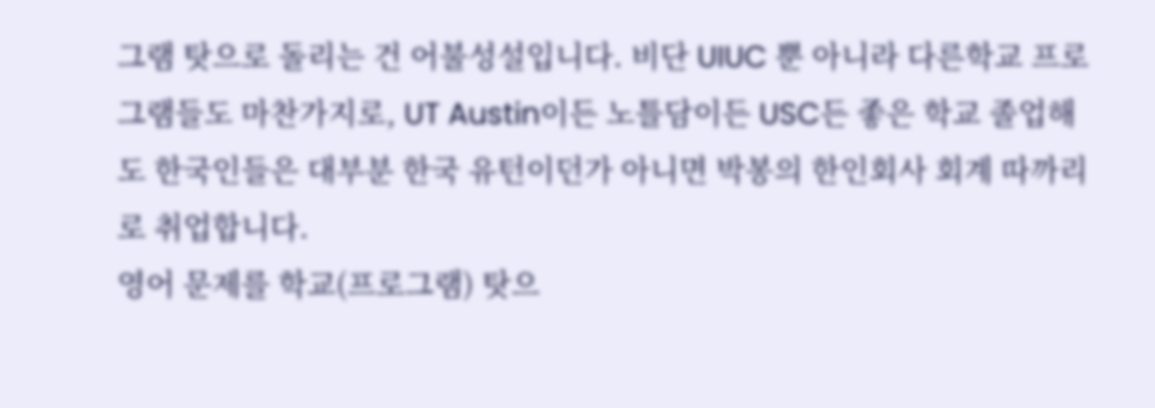그램 탓으로 돌리는 건 어불성설입니다. 비단 UIUC 뿐 아니라 다른학교 프로그램들도 마찬가지로, UT Austin이든 노틀담이든 USC든 좋은 학교 졸업해도 한국인들은 대부분 한국 유턴이던가 아니면 박봉의 한인회사 회계 따까리로 취업합니다.
영어 문제를 학교(프로그램) 탓으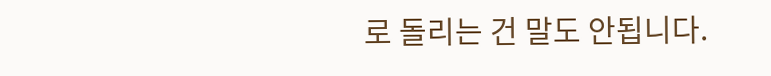로 돌리는 건 말도 안됩니다.